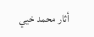أثار محمد خيي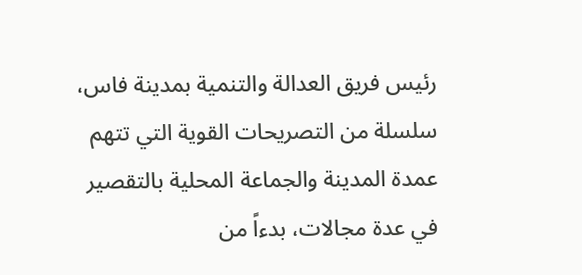رئيس فريق العدالة والتنمية بمدينة فاس، سلسلة من التصريحات القوية التي تتهم عمدة المدينة والجماعة المحلية بالتقصير في عدة مجالات، بدءاً من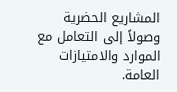المشاريع الحضرية وصولاً إلى التعامل مع الموارد والامتيازات العامة.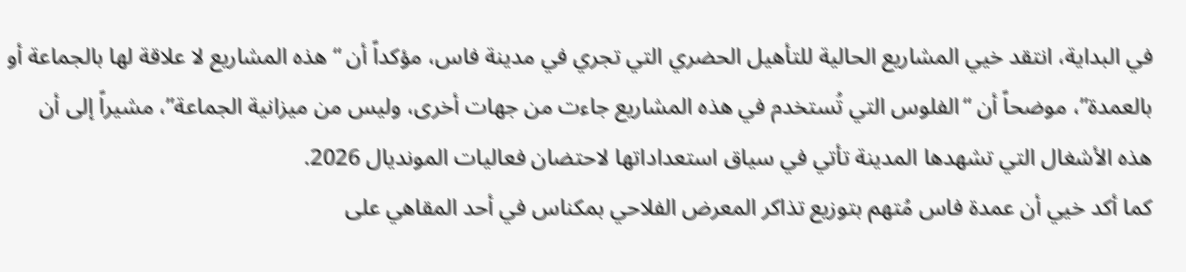في البداية، انتقد خيي المشاريع الحالية للتأهيل الحضري التي تجري في مدينة فاس، مؤكداً أن “هذه المشاريع لا علاقة لها بالجماعة أو بالعمدة”، موضحاً أن “الفلوس التي تُستخدم في هذه المشاريع جاءت من جهات أخرى، وليس من ميزانية الجماعة”، مشيراً إلى أن هذه الأشغال التي تشهدها المدينة تأتي في سياق استعداداتها لاحتضان فعاليات المونديال 2026.
كما أكد خيي أن عمدة فاس مُتهم بتوزيع تذاكر المعرض الفلاحي بمكناس في أحد المقاهي على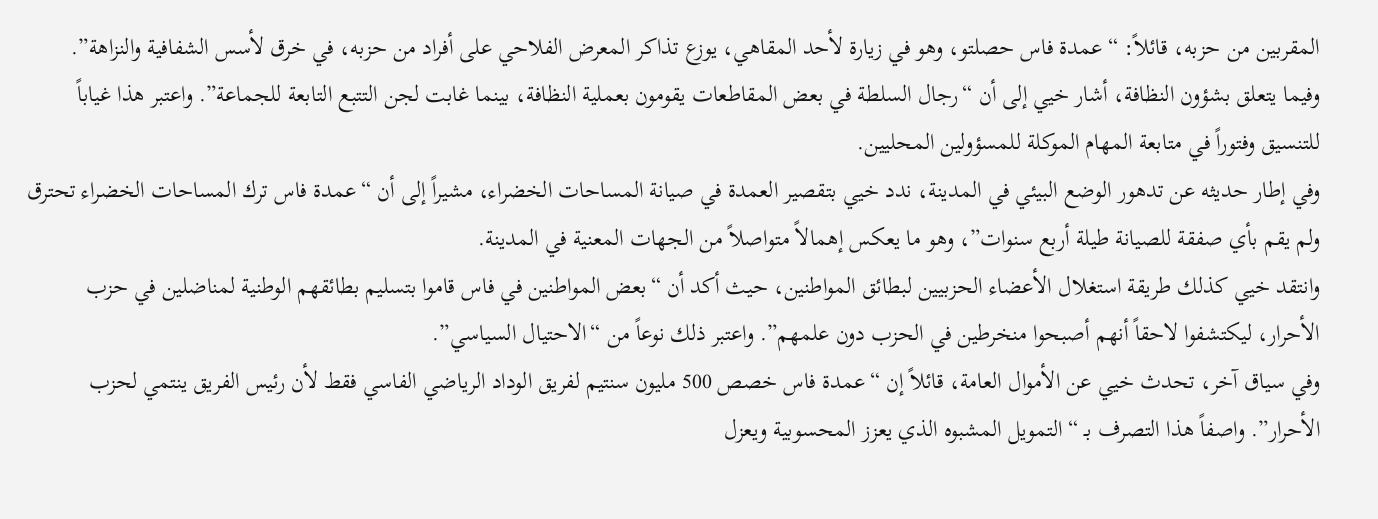المقربين من حزبه، قائلاً: “عمدة فاس حصلتو، وهو في زيارة لأحد المقاهي، يوزع تذاكر المعرض الفلاحي على أفراد من حزبه، في خرق لأسس الشفافية والنزاهة”.
وفيما يتعلق بشؤون النظافة، أشار خيي إلى أن “رجال السلطة في بعض المقاطعات يقومون بعملية النظافة، بينما غابت لجن التتبع التابعة للجماعة”. واعتبر هذا غياباً للتنسيق وفتوراً في متابعة المهام الموكلة للمسؤولين المحليين.
وفي إطار حديثه عن تدهور الوضع البيئي في المدينة، ندد خيي بتقصير العمدة في صيانة المساحات الخضراء، مشيراً إلى أن “عمدة فاس ترك المساحات الخضراء تحترق ولم يقم بأي صفقة للصيانة طيلة أربع سنوات”، وهو ما يعكس إهمالاً متواصلاً من الجهات المعنية في المدينة.
وانتقد خيي كذلك طريقة استغلال الأعضاء الحزبيين لبطائق المواطنين، حيث أكد أن “بعض المواطنين في فاس قاموا بتسليم بطائقهم الوطنية لمناضلين في حزب الأحرار، ليكتشفوا لاحقاً أنهم أصبحوا منخرطين في الحزب دون علمهم”. واعتبر ذلك نوعاً من “الاحتيال السياسي”.
وفي سياق آخر، تحدث خيي عن الأموال العامة، قائلاً إن “عمدة فاس خصص 500 مليون سنتيم لفريق الوداد الرياضي الفاسي فقط لأن رئيس الفريق ينتمي لحزب الأحرار”. واصفاً هذا التصرف بـ “التمويل المشبوه الذي يعزز المحسوبية ويعزل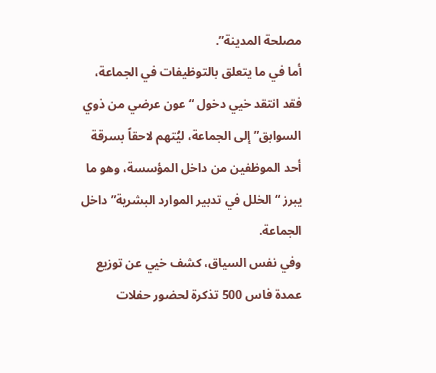مصلحة المدينة”.
أما في ما يتعلق بالتوظيفات في الجماعة، فقد انتقد خيي دخول “عون عرضي من ذوي السوابق” إلى الجماعة، ليُتهم لاحقاً بسرقة أحد الموظفين من داخل المؤسسة، وهو ما يبرز “الخلل في تدبير الموارد البشرية” داخل الجماعة.
وفي نفس السياق، كشف خيي عن توزيع عمدة فاس 500 تذكرة لحضور حفلات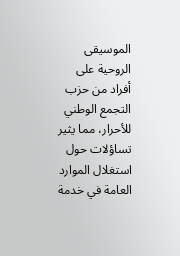الموسيقى الروحية على أفراد من حزب التجمع الوطني للأحرار، مما يثير تساؤلات حول استغلال الموارد العامة في خدمة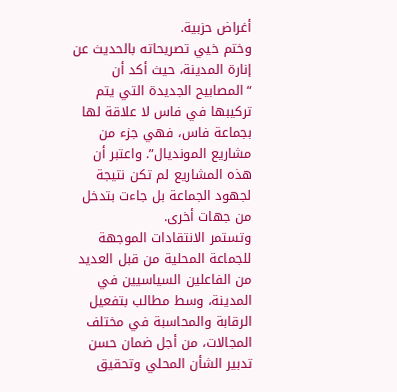أغراض حزبية.
وختم خيي تصريحاته بالحديث عن إنارة المدينة، حيث أكد أن “المصابيح الجديدة التي يتم تركيبها في فاس لا علاقة لها بجماعة فاس، فهي جزء من مشاريع المونديال”. واعتبر أن هذه المشاريع لم تكن نتيجة لجهود الجماعة بل جاءت بتدخل من جهات أخرى.
وتستمر الانتقادات الموجهة للجماعة المحلية من قبل العديد من الفاعلين السياسيين في المدينة، وسط مطالب بتفعيل الرقابة والمحاسبة في مختلف المجالات، من أجل ضمان حسن تدبير الشأن المحلي وتحقيق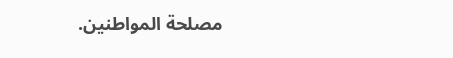مصلحة المواطنين.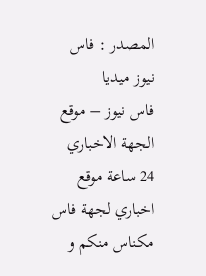المصدر : فاس نيوز ميديا
فاس نيوز – موقع الجهة الاخباري 24 ساعة موقع اخباري لجهة فاس مكناس منكم و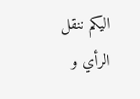اليكم ننقل الرأي و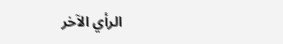الرأي الآخر